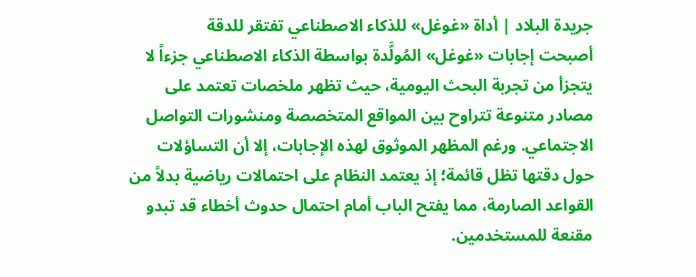جريدة البلاد | أداة «غوغل» للذكاء الاصطناعي تفتقر للدقة
أصبحت إجابات «غوغل» المُولَّدة بواسطة الذكاء الاصطناعي جزءاً لا يتجزأ من تجربة البحث اليومية، حيث تظهر ملخصات تعتمد على مصادر متنوعة تتراوح بين المواقع المتخصصة ومنشورات التواصل الاجتماعي. ورغم المظهر الموثوق لهذه الإجابات، إلا أن التساؤلات حول دقتها تظل قائمة؛ إذ يعتمد النظام على احتمالات رياضية بدلاً من القواعد الصارمة، مما يفتح الباب أمام احتمال حدوث أخطاء قد تبدو مقنعة للمستخدمين.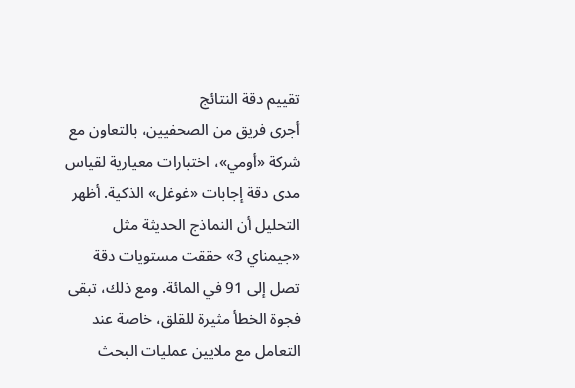تقييم دقة النتائج
أجرى فريق من الصحفيين، بالتعاون مع شركة «أومي»، اختبارات معيارية لقياس مدى دقة إجابات «غوغل» الذكية. أظهر التحليل أن النماذج الحديثة مثل «جيمناي 3» حققت مستويات دقة تصل إلى 91 في المائة. ومع ذلك، تبقى فجوة الخطأ مثيرة للقلق، خاصة عند التعامل مع ملايين عمليات البحث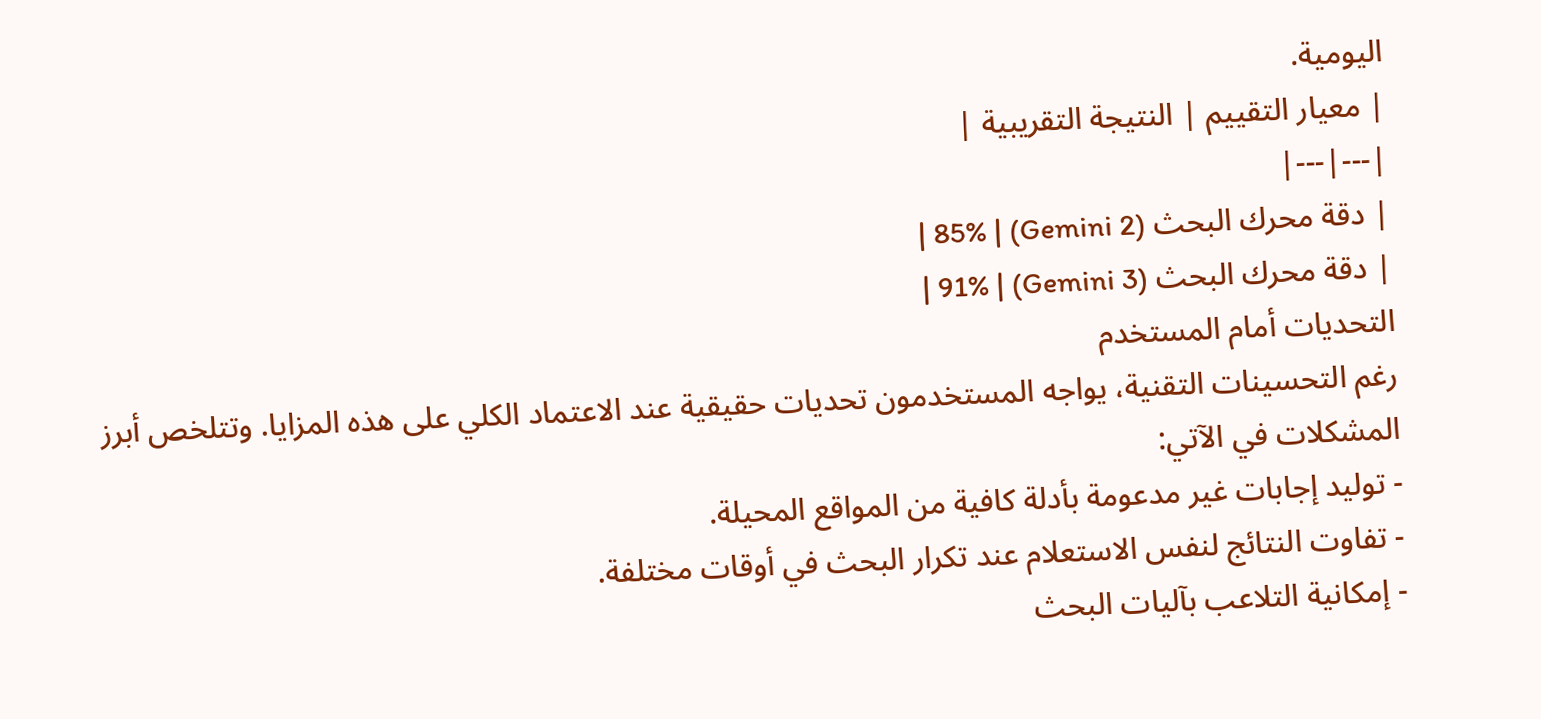اليومية.
| معيار التقييم | النتيجة التقريبية |
|---|---|
| دقة محرك البحث (Gemini 2) | 85% |
| دقة محرك البحث (Gemini 3) | 91% |
التحديات أمام المستخدم
رغم التحسينات التقنية، يواجه المستخدمون تحديات حقيقية عند الاعتماد الكلي على هذه المزايا. وتتلخص أبرز المشكلات في الآتي:
- توليد إجابات غير مدعومة بأدلة كافية من المواقع المحيلة.
- تفاوت النتائج لنفس الاستعلام عند تكرار البحث في أوقات مختلفة.
- إمكانية التلاعب بآليات البحث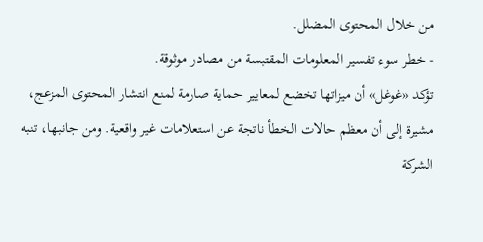من خلال المحتوى المضلل.
- خطر سوء تفسير المعلومات المقتبسة من مصادر موثوقة.
تؤكد «غوغل» أن ميزاتها تخضع لمعايير حماية صارمة لمنع انتشار المحتوى المزعج، مشيرة إلى أن معظم حالات الخطأ ناتجة عن استعلامات غير واقعية. ومن جانبها، تنبه الشركة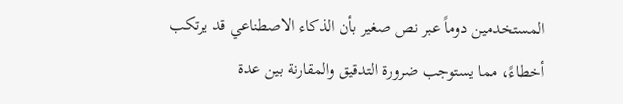المستخدمين دوماً عبر نص صغير بأن الذكاء الاصطناعي قد يرتكب أخطاءً، مما يستوجب ضرورة التدقيق والمقارنة بين عدة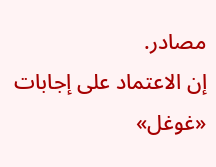مصادر.
إن الاعتماد على إجابات «غوغل»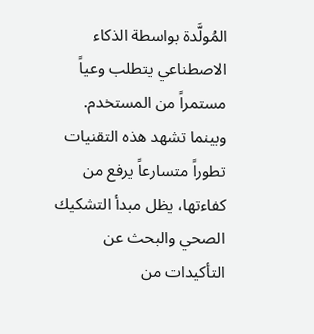المُولَّدة بواسطة الذكاء الاصطناعي يتطلب وعياً مستمراً من المستخدم. وبينما تشهد هذه التقنيات تطوراً متسارعاً يرفع من كفاءتها، يظل مبدأ التشكيك الصحي والبحث عن التأكيدات من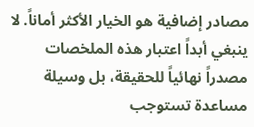مصادر إضافية هو الخيار الأكثر أماناً. لا ينبغي أبداً اعتبار هذه الملخصات مصدراً نهائياً للحقيقة، بل وسيلة مساعدة تستوجب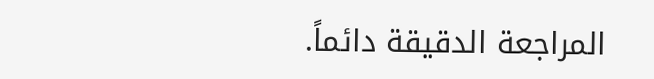المراجعة الدقيقة دائماً.